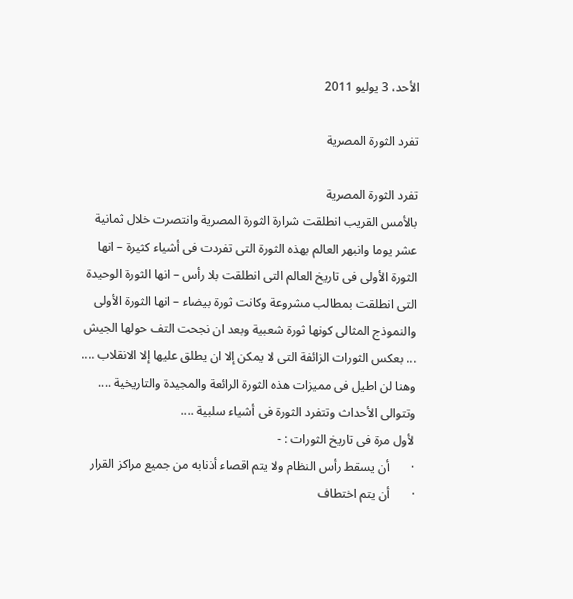الأحد، 3 يوليو 2011

تفرد الثورة المصرية

تفرد الثورة المصرية
بالأمس القريب انطلقت شرارة الثورة المصرية وانتصرت خلال ثمانية عشر يوما وانبهر العالم بهذه الثورة التى تفردت فى أشياء كثيرة – انها الثورة الأولى فى تاريخ العالم التى انطلقت بلا رأس – انها الثورة الوحيدة التى انطلقت بمطالب مشروعة وكانت ثورة بيضاء – انها الثورة الأولى والنموذج المثالى كونها ثورة شعبية وبعد ان نجحت التف حولها الجيش ... بعكس الثورات الزائفة التى لا يمكن إلا ان يطلق عليها إلا الانقلاب ....
وهنا لن اطيل فى مميزات هذه الثورة الرائعة والمجيدة والتاريخية .... وتتوالى الأحداث وتتفرد الثورة فى أشياء سلبية ....
لأول مرة فى تاريخ الثورات : -
·       أن يسقط رأس النظام ولا يتم اقصاء أذنابه من جميع مراكز القرار
·       أن يتم اختطاف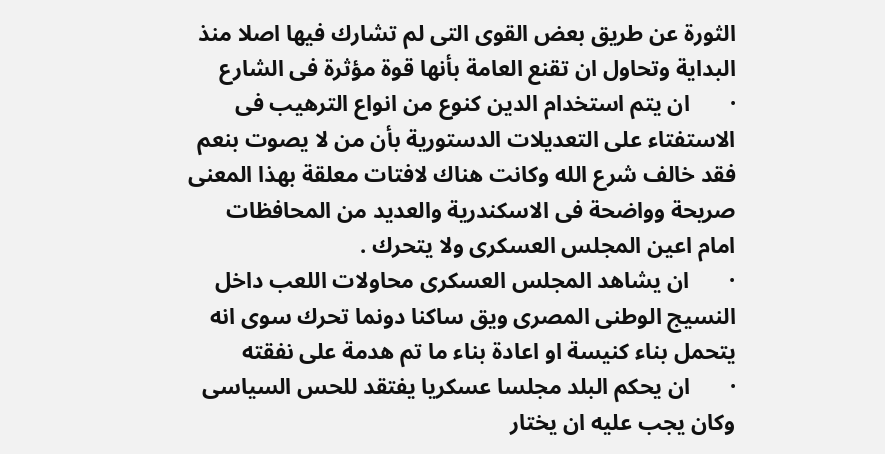الثورة عن طريق بعض القوى التى لم تشارك فيها اصلا منذ البداية وتحاول ان تقنع العامة بأنها قوة مؤثرة فى الشارع
·       ان يتم استخدام الدين كنوع من انواع الترهيب فى الاستفتاء على التعديلات الدستورية بأن من لا يصوت بنعم فقد خالف شرع الله وكانت هناك لافتات معلقة بهذا المعنى صريحة وواضحة فى الاسكندرية والعديد من المحافظات امام اعين المجلس العسكرى ولا يتحرك .
·       ان يشاهد المجلس العسكرى محاولات اللعب داخل النسيج الوطنى المصرى ويق ساكنا دونما تحرك سوى انه يتحمل بناء كنيسة او اعادة بناء ما تم هدمة على نفقته
·       ان يحكم البلد مجلسا عسكريا يفتقد للحس السياسى وكان يجب عليه ان يختار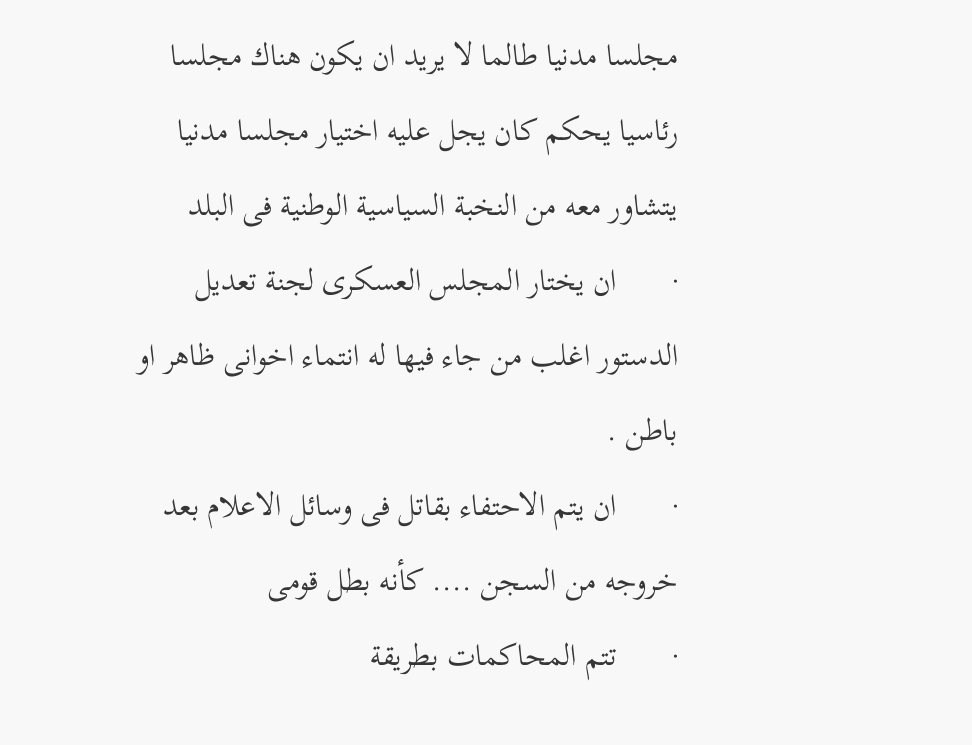مجلسا مدنيا طالما لا يريد ان يكون هناك مجلسا رئاسيا يحكم كان يجل عليه اختيار مجلسا مدنيا يتشاور معه من النخبة السياسية الوطنية فى البلد
·       ان يختار المجلس العسكرى لجنة تعديل الدستور اغلب من جاء فيها له انتماء اخوانى ظاهر او باطن .
·       ان يتم الاحتفاء بقاتل فى وسائل الاعلام بعد خروجه من السجن .... كأنه بطل قومى
·       تتم المحاكمات بطريقة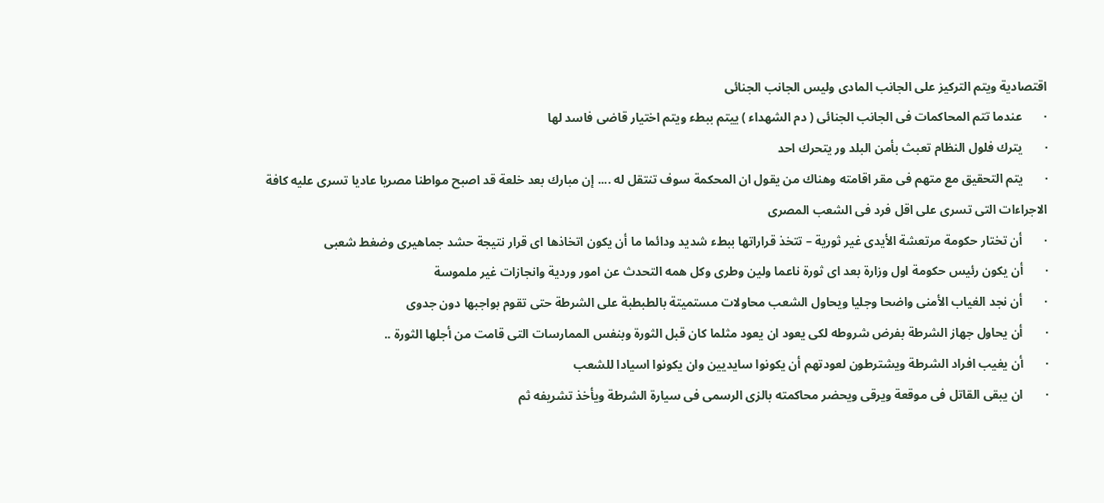اقتصادية ويتم التركيز على الجانب المادى وليس الجانب الجنائى
·       عندما تتم المحاكمات فى الجانب الجنائى ( دم الشهداء ) ييتم ببطء ويتم اختيار قاضى فاسد لها
·       يترك فلول النظام تعبث بأمن البلد ور يتحرك احد
·       يتم التحقيق مع متهم فى مقر اقامته وهناك من يقول ان المحكمة سوف تنتقل له .... إن مبارك بعد خلعة قد اصبح مواطنا مصريا عاديا تسرى عليه كافة الاجراءات التى تسرى على اقل فرد فى الشعب المصرى
·       أن تختار حكومة مرتعشة الأيدى غير ثورية – تتخذ قراراتها ببطء شديد ودائما ما أن يكون اتخاذها اى قرار نتيجة حشد جماهيرى وضغط شعبى
·       أن يكون رئيس حكومة اول وزارة بعد اى ثورة ناعما ولين وطرى وكل همه التحدث عن امور وردية وانجازات غير ملموسة
·       أن نجد الغياب الأمنى واضحا وجليا ويحاول الشعب محاولات مستميتة بالطبطبة على الشرطة حتى تقوم بواجبها دون جدوى
·       أن يحاول جهاز الشرطة بفرض شروطه لكى يعود ان يعود مثلما كان قبل الثورة وبنفس الممارسات التى قامت من أجلها الثورة ..
·       أن يغيب افراد الشرطة ويشترطون لعودتهم أن يكونوا سايديين وان يكونوا اسيادا للشعب
·       ان يبقى القاتل فى موقعة ويرقى ويحضر محاكمته بالزى الرسمى فى سيارة الشرطة ويأخذ تشريفه ثم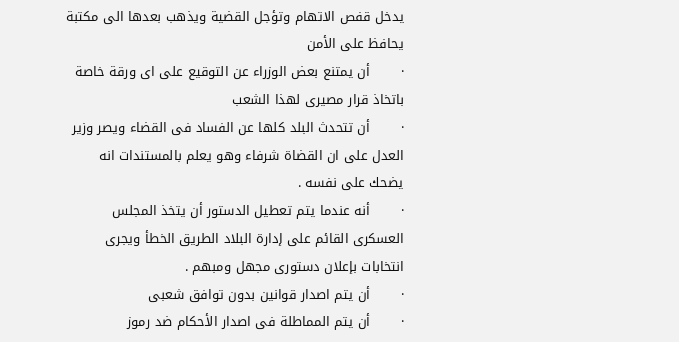يدخل قفص الاتهام وتؤجل القضية ويذهب بعدها الى مكتبة يحافظ على الأمن
·       أن يمتنع بعض الوزراء عن التوقيع على اى ورقة خاصة باتخاذ قرار مصيرى لهذا الشعب
·       أن تتحدث البلد كلها عن الفساد فى القضاء ويصر وزير العدل على ان القضاة شرفاء وهو يعلم بالمستندات انه يضحك على نفسه .
·       أنه عندما يتم تعطيل الدستور أن يتخذ المجلس العسكرى القائم على إدارة البلاد الطريق الخطأ ويجرى انتخابات بإعلان دستورى مجهل ومبهم .
·       أن يتم اصدار قوانين بدون توافق شعبى
·       أن يتم المماطلة فى اصدار الأحكام ضد رموز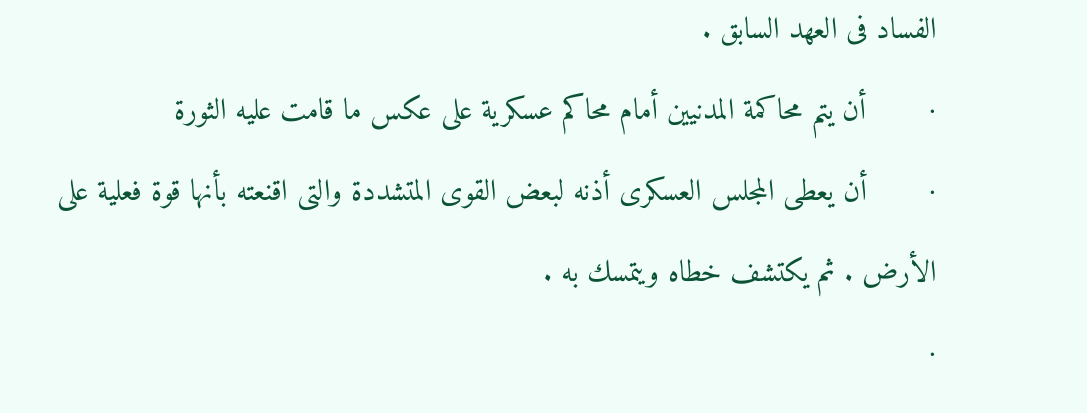الفساد فى العهد السابق .
·       أن يتم محاكمة المدنيين أمام محاكم عسكرية على عكس ما قامت عليه الثورة
·       أن يعطى المجلس العسكرى أذنه لبعض القوى المتشددة والتى اقنعته بأنها قوة فعلية على الأرض . ثم يكتشف خطاه ويتمسك به .
·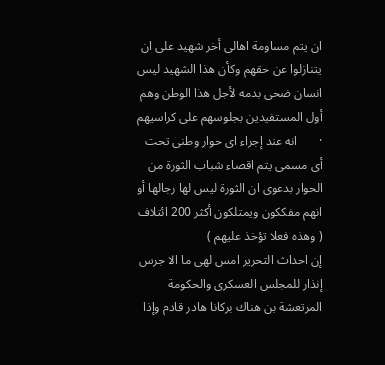ان يتم مساومة اهالى أخر شهيد على ان يتنازلوا عن حقهم وكأن هذا الشهيد ليس انسان ضحى بدمه لأجل هذا الوطن وهم أول المستفيدين بجلوسهم على كراسيهم
·       انه عند إجراء اى حوار وطنى تحت أى مسمى يتم اقصاء شباب الثورة من الحوار بدعوى ان الثورة ليس لها رجالها أو انهم مفككون ويمتلكون أكثر 200 ائتلاف ( وهذه فعلا تؤخذ عليهم )
إن احداث التحرير امس لهى ما الا جرس إنذار للمجلس العسكرى والحكومة المرتعشة بن هناك بركانا هادر قادم وإذا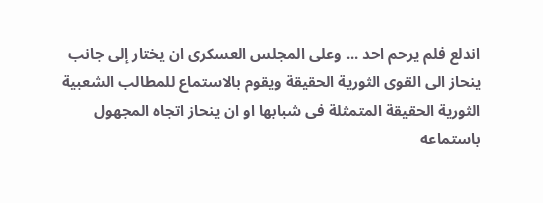اندلع فلم يرحم احد ... وعلى المجلس العسكرى ان يختار إلى جانب ينحاز الى القوى الثورية الحقيقة ويقوم بالاستماع للمطالب الشعبية الثورية الحقيقة المتمثلة فى شبابها او ان ينحاز اتجاه المجهول باستماعه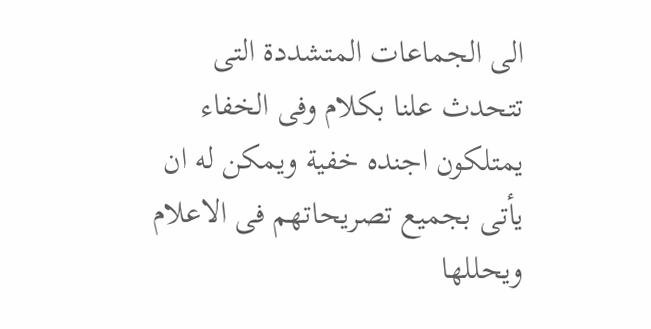الى الجماعات المتشددة التى تتحدث علنا بكلام وفى الخفاء يمتلكون اجنده خفية ويمكن له ان يأتى بجميع تصريحاتهم فى الاعلام ويحللها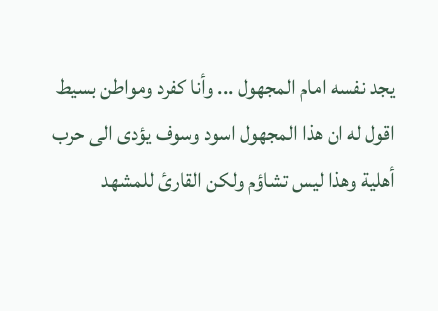يجد نفسه امام المجهول ... وأنا كفرد ومواطن بسيط اقول له ان هذا المجهول اسود وسوف يؤدى الى حرب أهلية وهذا ليس تشاؤم ولكن القارئ للمشهد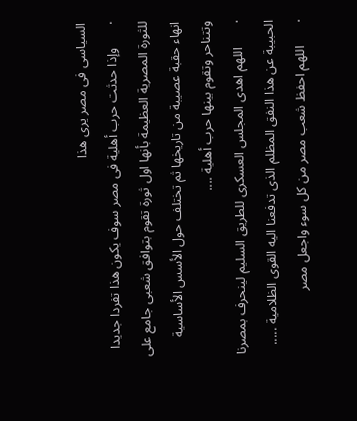السياسى فى مصر يرى هذا
·       وإذا حدثت حرب أهلية فى مصر سوف يكون هذا تفردا جديدا للثورة المصرية العظيمة بأنها اول ثورة تقوم بتوافق شعبى جامع على انهاء حقبة عصيبة من تاريخها ثم تختلف حول الأسس الأساسية وتتناحر وتقوم بينها حرب أهلية ....
·       اللهم اهدى المجلس العسكرى للطريق السليم لينحرف بمصرنا الحبيبة عن هذا النفق المظلم الذى تدفعنا اليه القوى الظلامية .....
·       اللهم احفظ شعب مصر من كل سوء واجعل مصر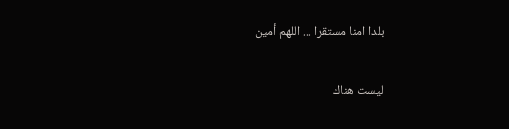بلدا امنا مستقرا ... اللهم أمين

ليست هناك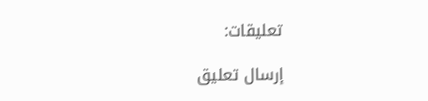تعليقات:

إرسال تعليق